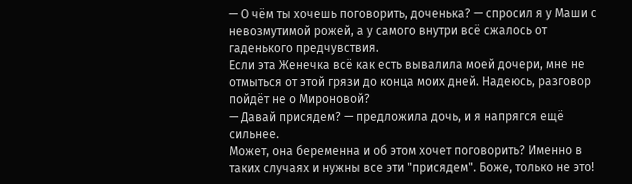— О чём ты хочешь поговорить, доченька? — спросил я у Маши с невозмутимой рожей, а у самого внутри всё сжалось от гаденького предчувствия.
Если эта Женечка всё как есть вывалила моей дочери, мне не отмыться от этой грязи до конца моих дней. Надеюсь, разговор пойдёт не о Мироновой?
— Давай присядем? — предложила дочь, и я напрягся ещё сильнее.
Может, она беременна и об этом хочет поговорить? Именно в таких случаях и нужны все эти "присядем". Боже, только не это!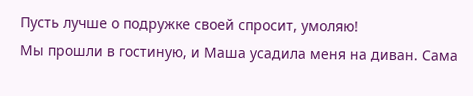Пусть лучше о подружке своей спросит, умоляю!
Мы прошли в гостиную, и Маша усадила меня на диван. Сама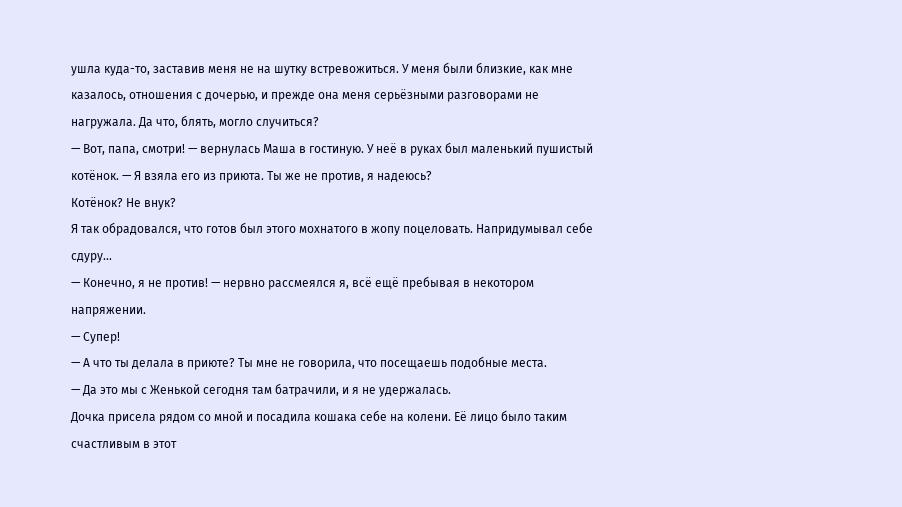ушла куда-то, заставив меня не на шутку встревожиться. У меня были близкие, как мне казалось, отношения с дочерью, и прежде она меня серьёзными разговорами не нагружала. Да что, блять, могло случиться?
— Вот, папа, смотри! — вернулась Маша в гостиную. У неё в руках был маленький пушистый котёнок. — Я взяла его из приюта. Ты же не против, я надеюсь?
Котёнок? Не внук?
Я так обрадовался, что готов был этого мохнатого в жопу поцеловать. Напридумывал себе сдуру...
— Конечно, я не против! — нервно рассмеялся я, всё ещё пребывая в некотором напряжении.
— Супер!
— А что ты делала в приюте? Ты мне не говорила, что посещаешь подобные места.
— Да это мы с Женькой сегодня там батрачили, и я не удержалась.
Дочка присела рядом со мной и посадила кошака себе на колени. Её лицо было таким счастливым в этот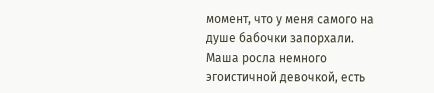момент, что у меня самого на душе бабочки запорхали.
Маша росла немного эгоистичной девочкой, есть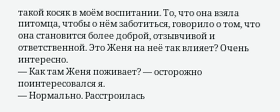такой косяк в моём воспитании. То, что она взяла питомца, чтобы о нём заботиться, говорило о том, что она становится более доброй, отзывчивой и ответственной. Это Женя на неё так влияет? Очень интересно.
— Как там Женя поживает? — осторожно поинтересовался я.
— Нормально. Расстроилась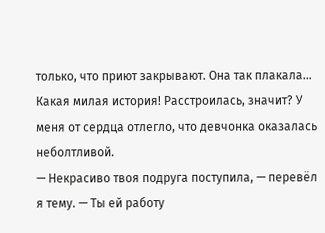только, что приют закрывают. Она так плакала...
Какая милая история! Расстроилась, значит? У меня от сердца отлегло, что девчонка оказалась неболтливой.
— Некрасиво твоя подруга поступила, — перевёл я тему. — Ты ей работу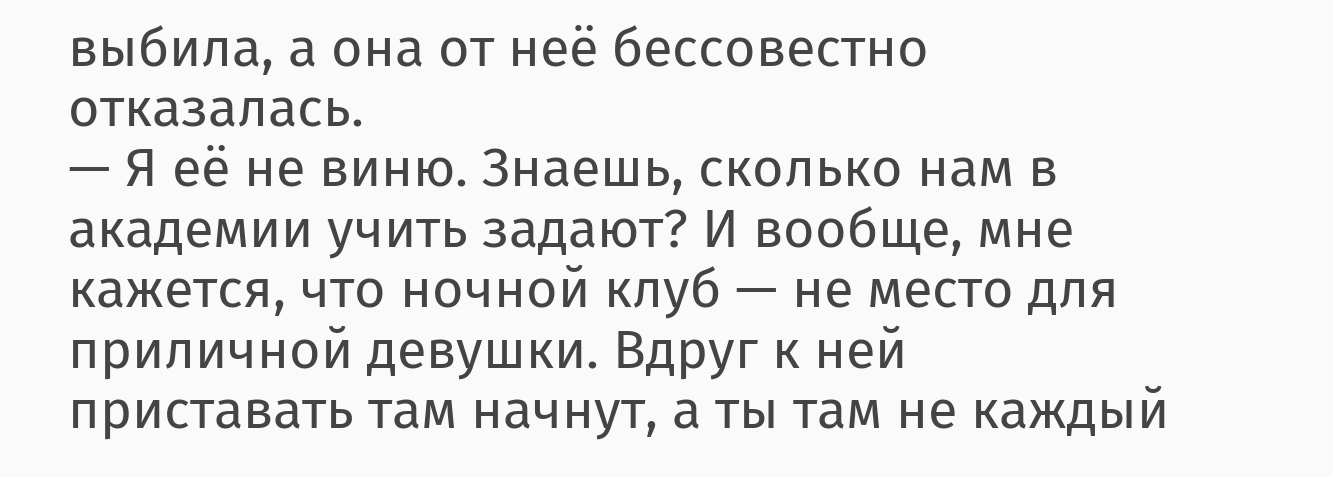выбила, а она от неё бессовестно отказалась.
— Я её не виню. Знаешь, сколько нам в академии учить задают? И вообще, мне кажется, что ночной клуб — не место для приличной девушки. Вдруг к ней приставать там начнут, а ты там не каждый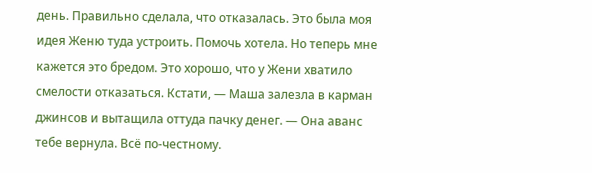день. Правильно сделала, что отказалась. Это была моя идея Женю туда устроить. Помочь хотела. Но теперь мне кажется это бредом. Это хорошо, что у Жени хватило смелости отказаться. Кстати, — Маша залезла в карман джинсов и вытащила оттуда пачку денег. — Она аванс тебе вернула. Всё по-честному.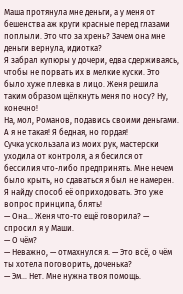Маша протянула мне деньги, а у меня от бешенства аж круги красные перед глазами поплыли. Это что за хрень? Зачем она мне деньги вернула, идиотка?
Я забрал купюры у дочери, едва сдерживаясь, чтобы не порвать их в мелкие куски. Это было хуже плевка в лицо. Женя решила таким образом щёлкнуть меня по носу? Ну, конечно!
На, мол, Романов, подавись своими деньгами. А я не такая! Я бедная, но гордая!
Сучка ускользала из моих рук, мастерски уходила от контроля, а я бесился от бессилия что-либо предпринять. Мне нечем было крыть, но сдаваться я был не намерен. Я найду способ её оприходовать. Это уже вопрос принципа, блять!
— Она... Женя что-то ещё говорила? — спросил я у Маши.
— О чём?
— Неважно, — отмахнулся я. — Это всё, о чём ты хотела поговорить, доченька?
— Эм... Нет. Мне нужна твоя помощь.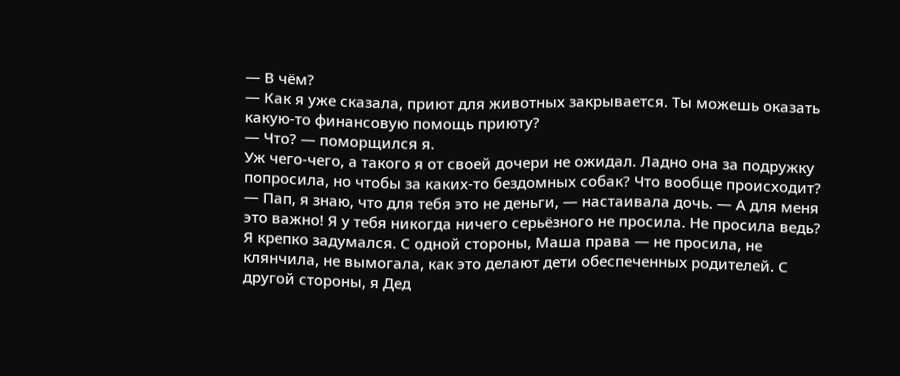— В чём?
— Как я уже сказала, приют для животных закрывается. Ты можешь оказать какую-то финансовую помощь приюту?
— Что? — поморщился я.
Уж чего-чего, а такого я от своей дочери не ожидал. Ладно она за подружку попросила, но чтобы за каких-то бездомных собак? Что вообще происходит?
— Пап, я знаю, что для тебя это не деньги, — настаивала дочь. — А для меня это важно! Я у тебя никогда ничего серьёзного не просила. Не просила ведь?
Я крепко задумался. С одной стороны, Маша права — не просила, не клянчила, не вымогала, как это делают дети обеспеченных родителей. С другой стороны, я Дед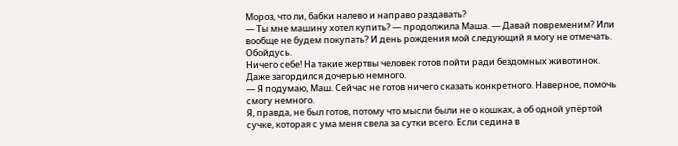Мороз, что ли, бабки налево и направо раздавать?
— Ты мне машину хотел купить? — продолжила Маша. — Давай повременим? Или вообще не будем покупать? И день рождения мой следующий я могу не отмечать. Обойдусь.
Ничего себе! На такие жертвы человек готов пойти ради бездомных животинок. Даже загордился дочерью немного.
— Я подумаю, Маш. Сейчас не готов ничего сказать конкретного. Наверное, помочь смогу немного.
Я, правда, не был готов, потому что мысли были не о кошках, а об одной упёртой сучке, которая с ума меня свела за сутки всего. Если седина в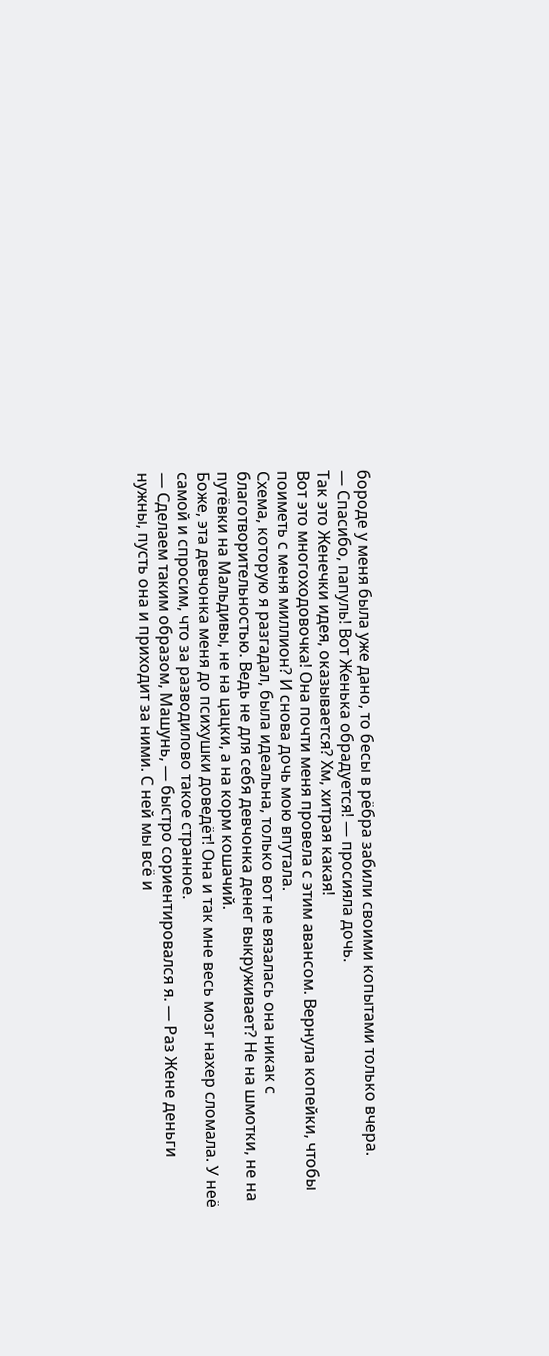бороде у меня была уже дано, то бесы в рёбра забили своими копытами только вчера.
— Спасибо, папуль! Вот Женька обрадуется! — просияла дочь.
Так это Женечки идея, оказывается? Хм, хитрая какая!
Вот это многоходовочка! Она почти меня провела с этим авансом. Вернула копейки, чтобы поиметь с меня миллион? И снова дочь мою впутала.
Схема, которую я разгадал, была идеальна, только вот не вязалась она никак с благотворительностью. Ведь не для себя девчонка денег выкруживает? Не на шмотки, не на путёвки на Мальдивы, не на цацки, а на корм кошачий.
Боже, эта девчонка меня до психушки доведёт! Она и так мне весь мозг нахер сломала. У неё самой и спросим, что за разводилово такое странное.
— Сделаем таким образом, Машунь, — быстро сориентировался я. — Раз Жене деньги нужны, пусть она и приходит за ними. С ней мы всё и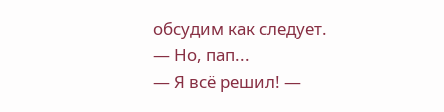обсудим как следует.
— Но, пап...
— Я всё решил! —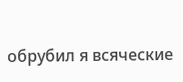обрубил я всяческие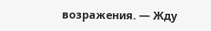возражения. — Жду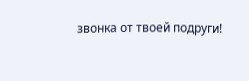звонка от твоей подруги!